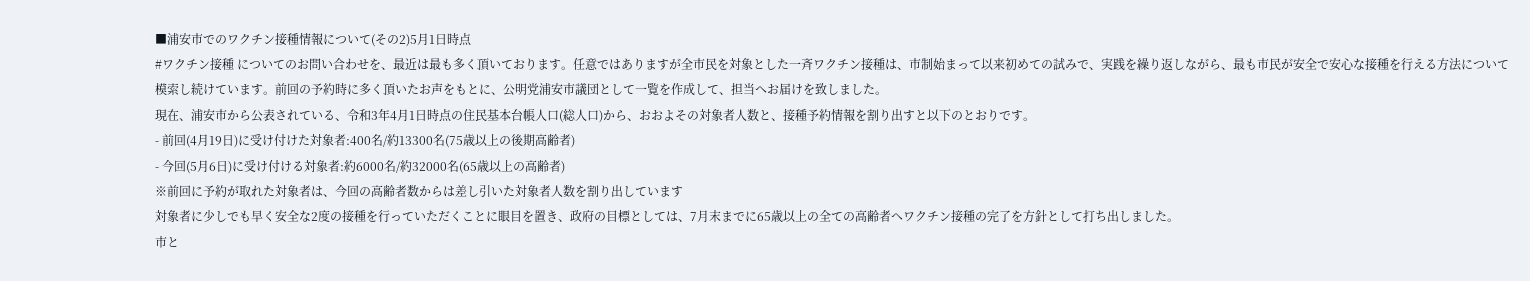■浦安市でのワクチン接種情報について(その2)5月1日時点
#ワクチン接種 についてのお問い合わせを、最近は最も多く頂いております。任意ではありますが全市民を対象とした一斉ワクチン接種は、市制始まって以来初めての試みで、実践を繰り返しながら、最も市民が安全で安心な接種を行える方法について模索し続けています。前回の予約時に多く頂いたお声をもとに、公明党浦安市議団として一覧を作成して、担当へお届けを致しました。
現在、浦安市から公表されている、令和3年4月1日時点の住民基本台帳人口(総人口)から、おおよその対象者人数と、接種予約情報を割り出すと以下のとおりです。
- 前回(4月19日)に受け付けた対象者:400名/約13300名(75歳以上の後期高齢者)
- 今回(5月6日)に受け付ける対象者:約6000名/約32000名(65歳以上の高齢者)
※前回に予約が取れた対象者は、今回の高齢者数からは差し引いた対象者人数を割り出しています
対象者に少しでも早く安全な2度の接種を行っていただくことに眼目を置き、政府の目標としては、7月末までに65歳以上の全ての高齢者へワクチン接種の完了を方針として打ち出しました。
市と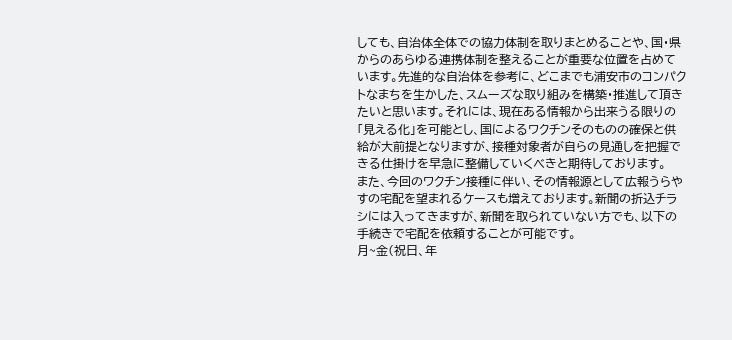しても、自治体全体での協力体制を取りまとめることや、国・県からのあらゆる連携体制を整えることが重要な位置を占めています。先進的な自治体を参考に、どこまでも浦安市のコンパクトなまちを生かした、スムーズな取り組みを構築・推進して頂きたいと思います。それには、現在ある情報から出来うる限りの「見える化」を可能とし、国によるワクチンそのものの確保と供給が大前提となりますが、接種対象者が自らの見通しを把握できる仕掛けを早急に整備していくべきと期待しております。
また、今回のワクチン接種に伴い、その情報源として広報うらやすの宅配を望まれるケースも増えております。新聞の折込チラシには入ってきますが、新聞を取られていない方でも、以下の手続きで宅配を依頼することが可能です。
月~金(祝日、年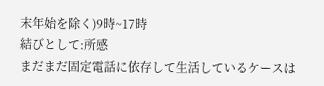末年始を除く)9時~17時
結びとして:所感
まだまだ固定電話に依存して生活しているケースは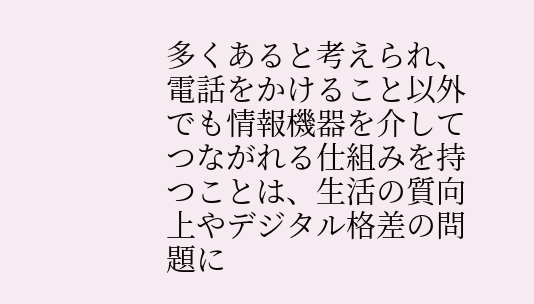多くあると考えられ、電話をかけること以外でも情報機器を介してつながれる仕組みを持つことは、生活の質向上やデジタル格差の問題に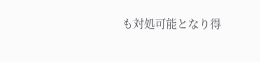も対処可能となり得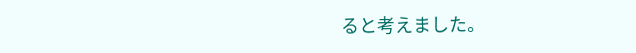ると考えました。